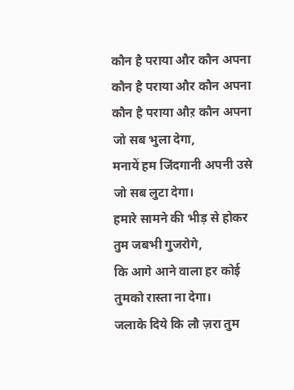कौन है पराया और कौन अपना
कौन है पराया और कौन अपना
कौन है पराया औऱ कौन अपना जो सब भुला देगा,
मनायें हम जिंदगानी अपनी उसे जो सब लुटा देगा।
हमारे सामने की भीड़ से होकर तुम जबभी गुजरोगे,
कि आगे आने वाला हर कोई तुमको रास्ता ना देगा।
जलाके दिये कि लौ ज़रा तुम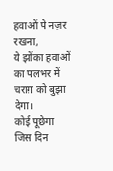हवाओं पे नज़र रखना,
ये झोंका हवाओं का पलभर में चराग़ को बुझा देगा।
कोई पूछेगा जिस दिन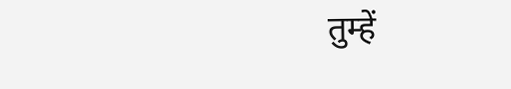तुम्हें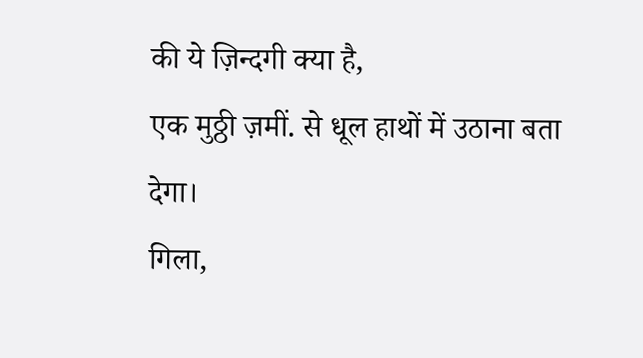की ये ज़िन्दगी क्या है,
एक मुठ्ठी ज़मीं. से धूल हाथों में उठाना बता देगा।
गिला,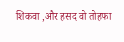शिकवा ,और हसद वो तोहफा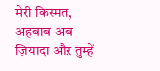मेरी किस्मत,
अहबाब अब ज़ियादा औऱ तुम्हें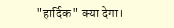"हार्दिक" क्या देगा।